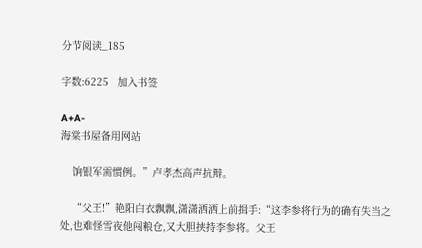分节阅读_185

字数:6225   加入书签

A+A-
海棠书屋备用网站

    饷银军需惯例。”卢孝杰高声抗辩。

    “父王!”艳阳白衣飘飘,潇潇洒洒上前揖手:“这李参将行为的确有失当之处,也难怪雪夜他闯粮仓,又大胆挟持李参将。父王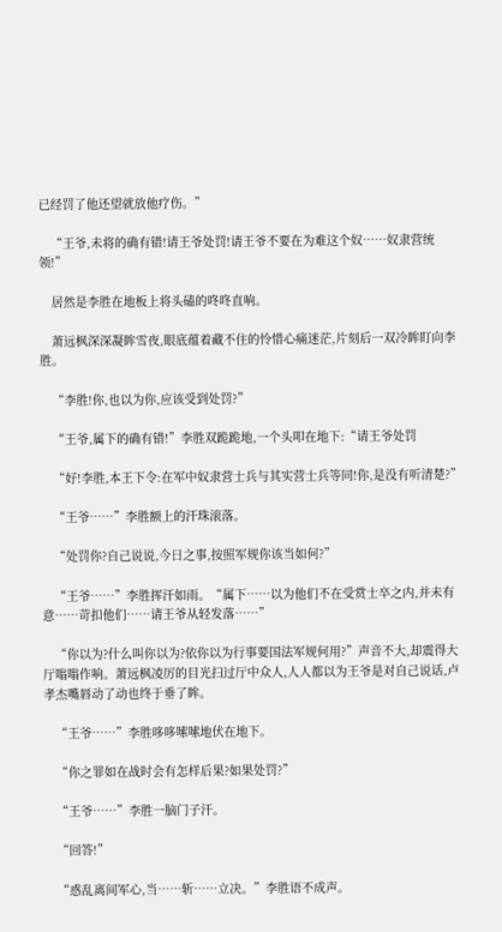已经罚了他还望就放他疗伤。”

    “王爷,未将的确有错!请王爷处罚!请王爷不要在为难这个奴……奴隶营统领!”

    居然是李胜在地板上将头磕的咚咚直响。

    萧远枫深深凝眸雪夜,眼底蕴着藏不住的怜惜心痛迷茫,片刻后一双冷眸盯向李胜。

    “李胜!你,也以为你,应该受到处罚?”

    “王爷,属下的确有错!”李胜双跪跪地,一个头叩在地下:“请王爷处罚

    “好!李胜,本王下令:在军中奴隶营士兵与其实营士兵等同!你,是没有听清楚?”

    “王爷……”李胜额上的汗珠滚落。

    “处罚你?自己说说,今日之事,按照军规你该当如何?”

    “王爷……”李胜挥汗如雨。“属下……以为他们不在受赏士卒之内,并未有意……苛扣他们……请王爷从轻发落……”

    “你以为?什么叫你以为?依你以为行事要国法军规何用?”声音不大,却震得大厅嗡嗡作响。萧远枫凌厉的目光扫过厅中众人,人人都以为王爷是对自己说话,卢孝杰嘴唇动了动也终于垂了眸。

    “王爷……”李胜哆哆嗦嗦地伏在地下。

    “你之罪如在战时会有怎样后果?如果处罚?”

    “王爷……”李胜一脑门子汗。

    “回答!”

    “惑乱离间军心,当……斩……立决。”李胜语不成声。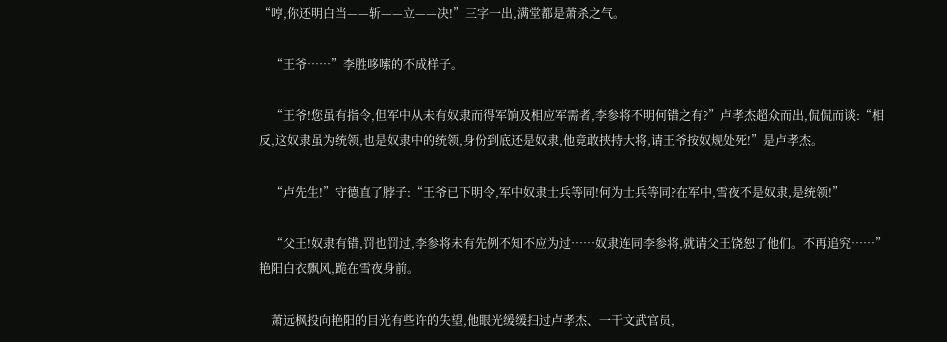“哼,你还明白当——斩——立——决!”三字一出,满堂都是萧杀之气。

    “王爷……”李胜哆嗦的不成样子。

    “王爷!您虽有指令,但军中从未有奴隶而得军饷及相应军需者,李参将不明何错之有?”卢孝杰超众而出,侃侃而谈:“相反,这奴隶虽为统领,也是奴隶中的统领,身份到底还是奴隶,他竟敢挟持大将,请王爷按奴规处死!”是卢孝杰。

    “卢先生!”守德直了脖子:“王爷已下明令,军中奴隶士兵等同!何为士兵等同?在军中,雪夜不是奴隶,是统领!”

    “父王!奴隶有错,罚也罚过,李参将未有先例不知不应为过……奴隶连同李参将,就请父王饶恕了他们。不再追究……”艳阳白衣飘风,跪在雪夜身前。

    萧远枫投向艳阳的目光有些许的失望,他眼光缓缓扫过卢孝杰、一干文武官员,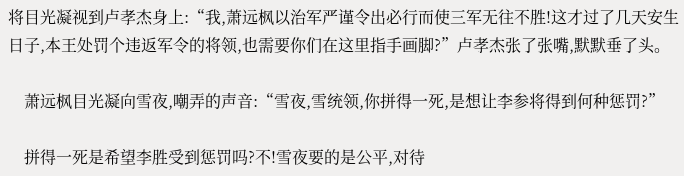将目光凝视到卢孝杰身上:“我,萧远枫以治军严谨令出必行而使三军无往不胜!这才过了几天安生日子,本王处罚个违返军令的将领,也需要你们在这里指手画脚?”卢孝杰张了张嘴,默默垂了头。

    萧远枫目光凝向雪夜,嘲弄的声音:“雪夜,雪统领,你拼得一死,是想让李参将得到何种惩罚?”

    拼得一死是希望李胜受到惩罚吗?不!雪夜要的是公平,对待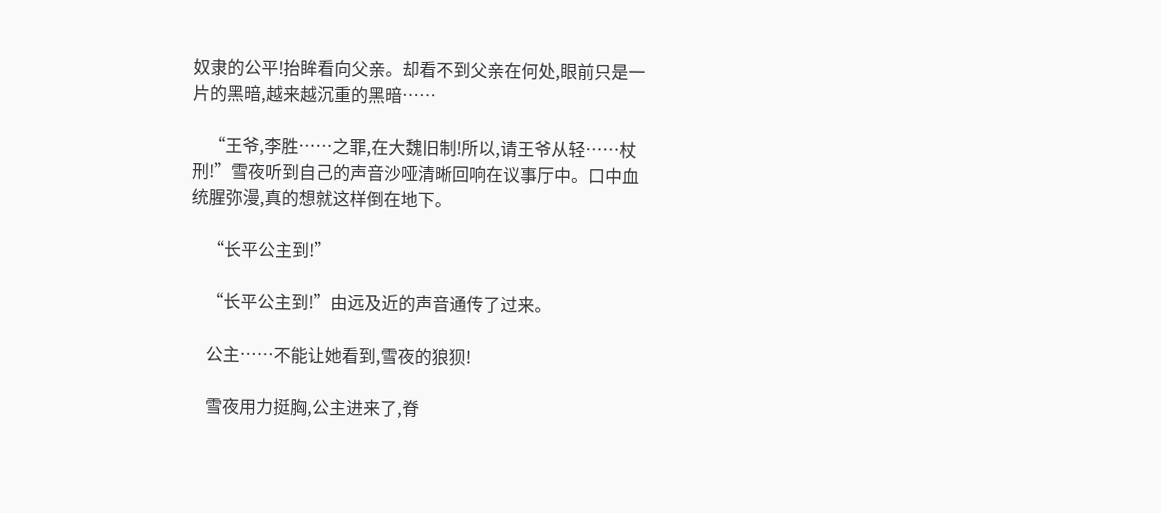奴隶的公平!抬眸看向父亲。却看不到父亲在何处,眼前只是一片的黑暗,越来越沉重的黑暗……

    “王爷,李胜……之罪,在大魏旧制!所以,请王爷从轻……杖刑!”雪夜听到自己的声音沙哑清晰回响在议事厅中。口中血统腥弥漫,真的想就这样倒在地下。

    “长平公主到!”

    “长平公主到!”由远及近的声音通传了过来。

    公主……不能让她看到,雪夜的狼狈!

    雪夜用力挺胸,公主进来了,脊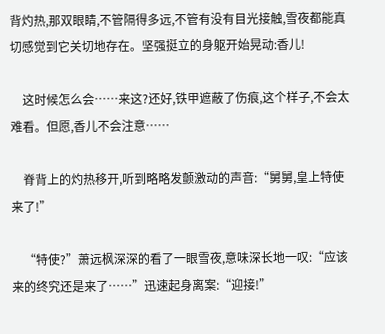背灼热,那双眼睛,不管隔得多远,不管有没有目光接触,雪夜都能真切感觉到它关切地存在。坚强挺立的身躯开始晃动:香儿!

    这时候怎么会……来这?还好,铁甲遮蔽了伤痕,这个样子,不会太难看。但愿,香儿不会注意……

    脊背上的灼热移开,听到略略发颤激动的声音:“舅舅,皇上特使来了!”

    “特使?”萧远枫深深的看了一眼雪夜,意味深长地一叹:“应该来的终究还是来了……”迅速起身离案:“迎接!”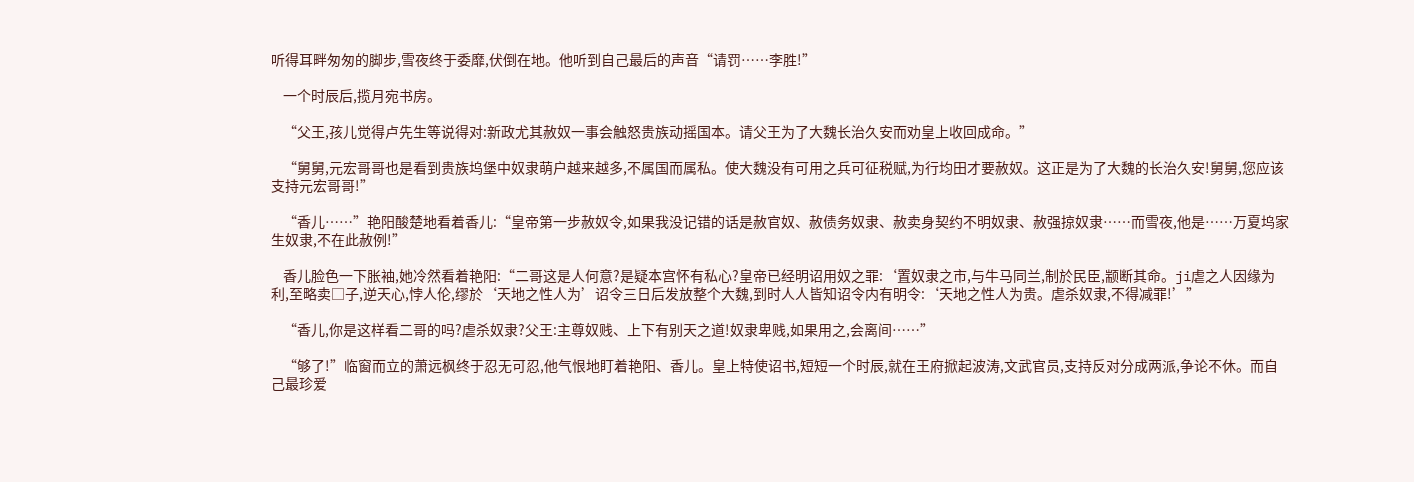听得耳畔匆匆的脚步,雪夜终于委靡,伏倒在地。他听到自己最后的声音“请罚……李胜!”

    一个时辰后,揽月宛书房。

    “父王,孩儿觉得卢先生等说得对:新政尤其赦奴一事会触怒贵族动摇国本。请父王为了大魏长治久安而劝皇上收回成命。”

    “舅舅,元宏哥哥也是看到贵族坞堡中奴隶萌户越来越多,不属国而属私。使大魏没有可用之兵可征税赋,为行均田才要赦奴。这正是为了大魏的长治久安!舅舅,您应该支持元宏哥哥!”

    “香儿……”艳阳酸楚地看着香儿:“皇帝第一步赦奴令,如果我没记错的话是赦官奴、赦债务奴隶、赦卖身契约不明奴隶、赦强掠奴隶……而雪夜,他是……万夏坞家生奴隶,不在此赦例!”

    香儿脸色一下胀袖,她冷然看着艳阳:“二哥这是人何意?是疑本宫怀有私心?皇帝已经明诏用奴之罪:‘置奴隶之市,与牛马同兰,制於民臣,颛断其命。ji虐之人因缘为利,至略卖□子,逆天心,悖人伦,缪於‘天地之性人为’诏令三日后发放整个大魏,到时人人皆知诏令内有明令:‘天地之性人为贵。虐杀奴隶,不得减罪!’”

    “香儿,你是这样看二哥的吗?虐杀奴隶?父王:主尊奴贱、上下有别天之道!奴隶卑贱,如果用之,会离间……”

    “够了!”临窗而立的萧远枫终于忍无可忍,他气恨地盯着艳阳、香儿。皇上特使诏书,短短一个时辰,就在王府掀起波涛,文武官员,支持反对分成两派,争论不休。而自己最珍爱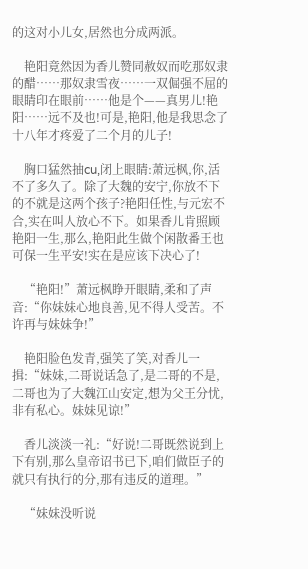的这对小儿女,居然也分成两派。

    艳阳竟然因为香儿赞同赦奴而吃那奴隶的醋……那奴隶雪夜……一双倔强不屈的眼睛印在眼前……他是个——真男儿!艳阳……远不及也!可是,艳阳,他是我思念了十八年才疼爱了二个月的儿子!

    胸口猛然抽cu,闭上眼睛:萧远枫,你,活不了多久了。除了大魏的安宁,你放不下的不就是这两个孩子?艳阳任性,与元宏不合,实在叫人放心不下。如果香儿肯照顾艳阳一生,那么,艳阳此生做个闲散番王也可保一生平安!实在是应该下决心了!

    “艳阳!”萧远枫睁开眼睛,柔和了声音:“你妹妹心地良善,见不得人受苦。不许再与妹妹争!”

    艳阳脸色发青,强笑了笑,对香儿一揖:“妹妹,二哥说话急了,是二哥的不是,二哥也为了大魏江山安定,想为父王分忧,非有私心。妹妹见谅!”

    香儿淡淡一礼:“好说!二哥既然说到上下有别,那么皇帝诏书已下,咱们做臣子的就只有执行的分,那有违反的道理。”

    “妹妹没听说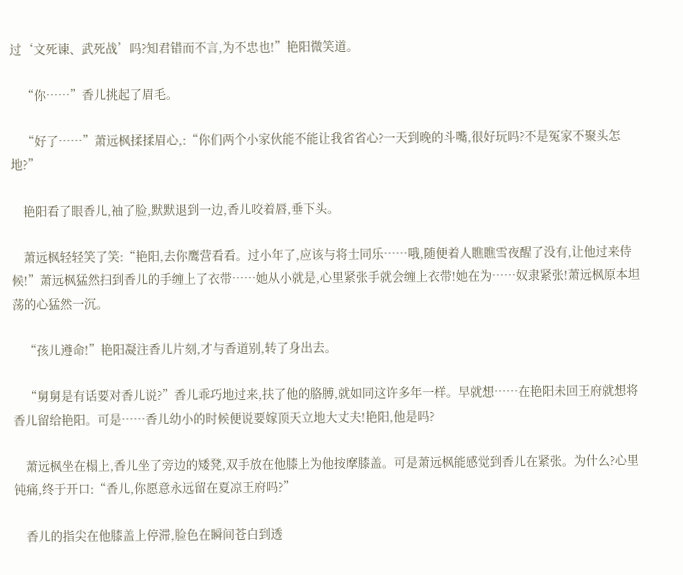过‘文死谏、武死战’吗?知君错而不言,为不忠也!”艳阳微笑道。

    “你……”香儿挑起了眉毛。

    “好了……”萧远枫揉揉眉心,:“你们两个小家伙能不能让我省省心?一天到晚的斗嘴,很好玩吗?不是冤家不聚头怎地?”

    艳阳看了眼香儿,袖了脸,默默退到一边,香儿咬着唇,垂下头。

    萧远枫轻轻笑了笑:“艳阳,去你鹰营看看。过小年了,应该与将士同乐……哦,随便着人瞧瞧雪夜醒了没有,让他过来侍候!”萧远枫猛然扫到香儿的手缠上了衣带……她从小就是,心里紧张手就会缠上衣带!她在为……奴隶紧张!萧远枫原本坦荡的心猛然一沉。

    “孩儿遵命!”艳阳凝注香儿片刻,才与香道别,转了身出去。

    “舅舅是有话要对香儿说?”香儿乖巧地过来,扶了他的胳膊,就如同这许多年一样。早就想……在艳阳未回王府就想将香儿留给艳阳。可是……香儿幼小的时候便说要嫁顶天立地大丈夫!艳阳,他是吗?

    萧远枫坐在榻上,香儿坐了旁边的矮凳,双手放在他膝上为他按摩膝盖。可是萧远枫能感觉到香儿在紧张。为什么?心里钝痛,终于开口:“香儿,你愿意永远留在夏凉王府吗?”

    香儿的指尖在他膝盖上停滞,脸色在瞬间苍白到透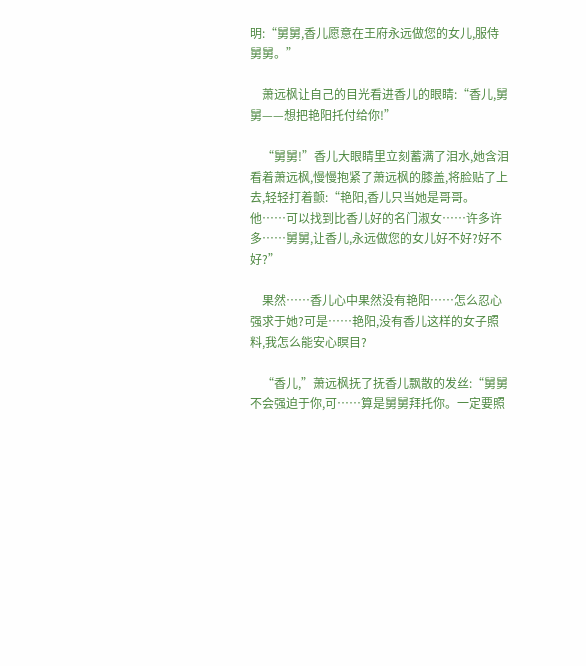明:“舅舅,香儿愿意在王府永远做您的女儿,服侍舅舅。”

    萧远枫让自己的目光看进香儿的眼睛:“香儿,舅舅——想把艳阳托付给你!”

    “舅舅!”香儿大眼睛里立刻蓄满了泪水,她含泪看着萧远枫,慢慢抱紧了萧远枫的膝盖,将脸贴了上去,轻轻打着颤:“艳阳,香儿只当她是哥哥。他……可以找到比香儿好的名门淑女……许多许多……舅舅,让香儿,永远做您的女儿好不好?好不好?”

    果然……香儿心中果然没有艳阳……怎么忍心强求于她?可是……艳阳,没有香儿这样的女子照料,我怎么能安心瞑目?

    “香儿,”萧远枫抚了抚香儿飘散的发丝:“舅舅不会强迫于你,可……算是舅舅拜托你。一定要照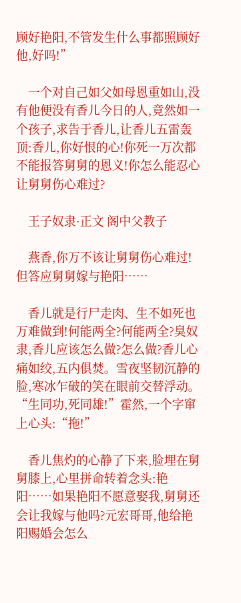顾好艳阳,不管发生什么事都照顾好他,好吗!”

    一个对自己如父如母恩重如山,没有他便没有香儿今日的人,竟然如一个孩子,求告于香儿,让香儿五雷轰顶:香儿,你好恨的心!你死一万次都不能报答舅舅的恩义!你怎么能忍心让舅舅伤心难过?

    王子奴隶·正文 阁中父教子

    燕香,你万不该让舅舅伤心难过!但答应舅舅嫁与艳阳……

    香儿就是行尸走肉、生不如死也万难做到!何能两全?何能两全?臭奴隶,香儿应该怎么做?怎么做?香儿心痛如绞,五内俱焚。雪夜坚韧沉静的脸,寒冰乍破的笑在眼前交替浮动。“生同功,死同雄!”霍然,一个字窜上心头:“拖!”

    香儿焦灼的心静了下来,脸埋在舅舅膝上,心里拼命转着念头:艳阳……如果艳阳不愿意娶我,舅舅还会让我嫁与他吗?元宏哥哥,他给艳阳赐婚会怎么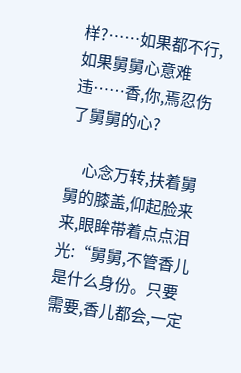样?……如果都不行,如果舅舅心意难违……香,你,焉忍伤了舅舅的心?

    心念万转,扶着舅舅的膝盖,仰起脸来来,眼眸带着点点泪光:“舅舅,不管香儿是什么身份。只要需要,香儿都会,一定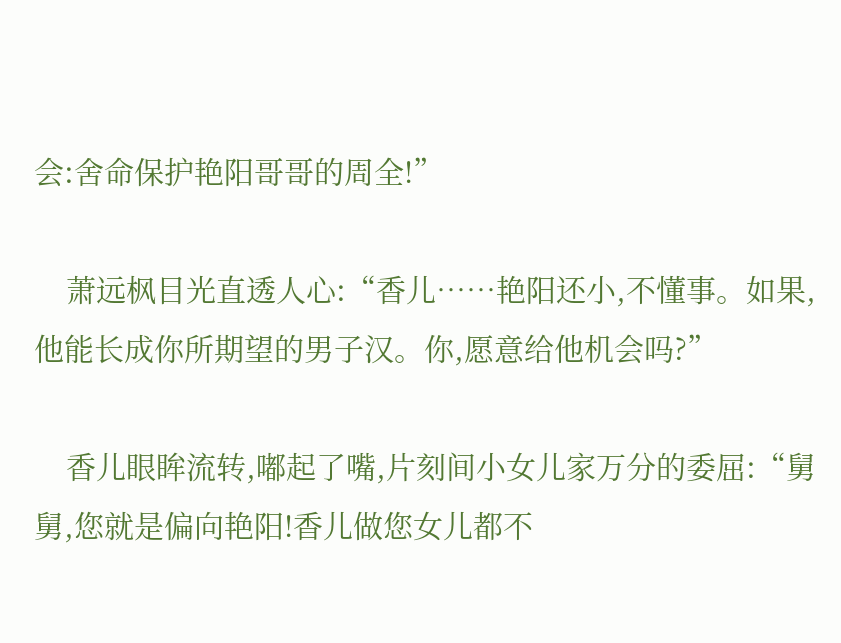会:舍命保护艳阳哥哥的周全!”

    萧远枫目光直透人心:“香儿……艳阳还小,不懂事。如果,他能长成你所期望的男子汉。你,愿意给他机会吗?”

    香儿眼眸流转,嘟起了嘴,片刻间小女儿家万分的委屈:“舅舅,您就是偏向艳阳!香儿做您女儿都不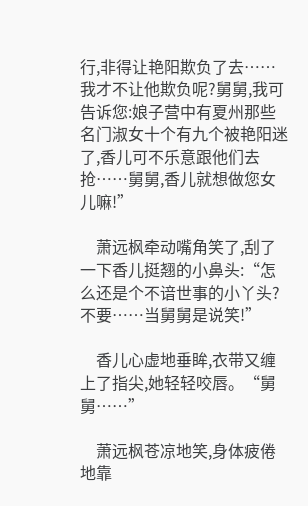行,非得让艳阳欺负了去……我才不让他欺负呢?舅舅,我可告诉您:娘子营中有夏州那些名门淑女十个有九个被艳阳迷了,香儿可不乐意跟他们去抢……舅舅,香儿就想做您女儿嘛!”

    萧远枫牵动嘴角笑了,刮了一下香儿挺翘的小鼻头:“怎么还是个不谙世事的小丫头?不要……当舅舅是说笑!”

    香儿心虚地垂眸,衣带又缠上了指尖,她轻轻咬唇。“舅舅……”

    萧远枫苍凉地笑,身体疲倦地靠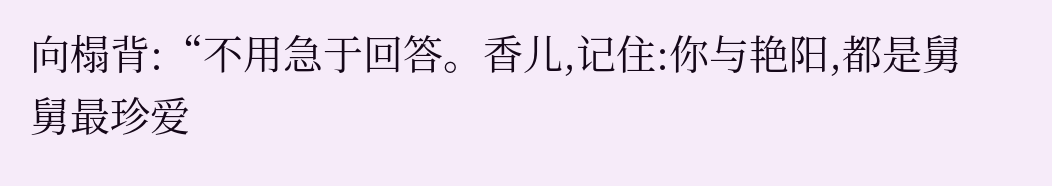向榻背:“不用急于回答。香儿,记住:你与艳阳,都是舅舅最珍爱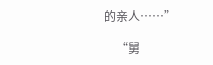的亲人……”

    “舅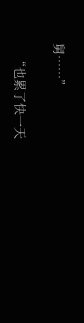舅……”

    “也累了快一天